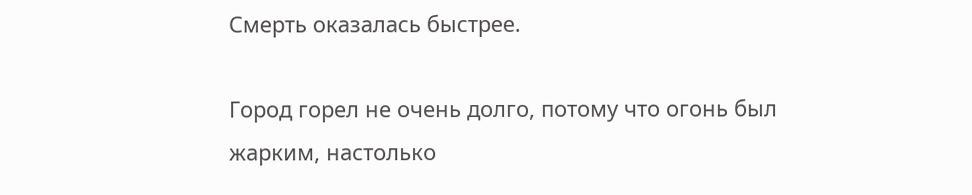Смерть оказалась быстрее.

Город горел не очень долго, потому что огонь был жарким, настолько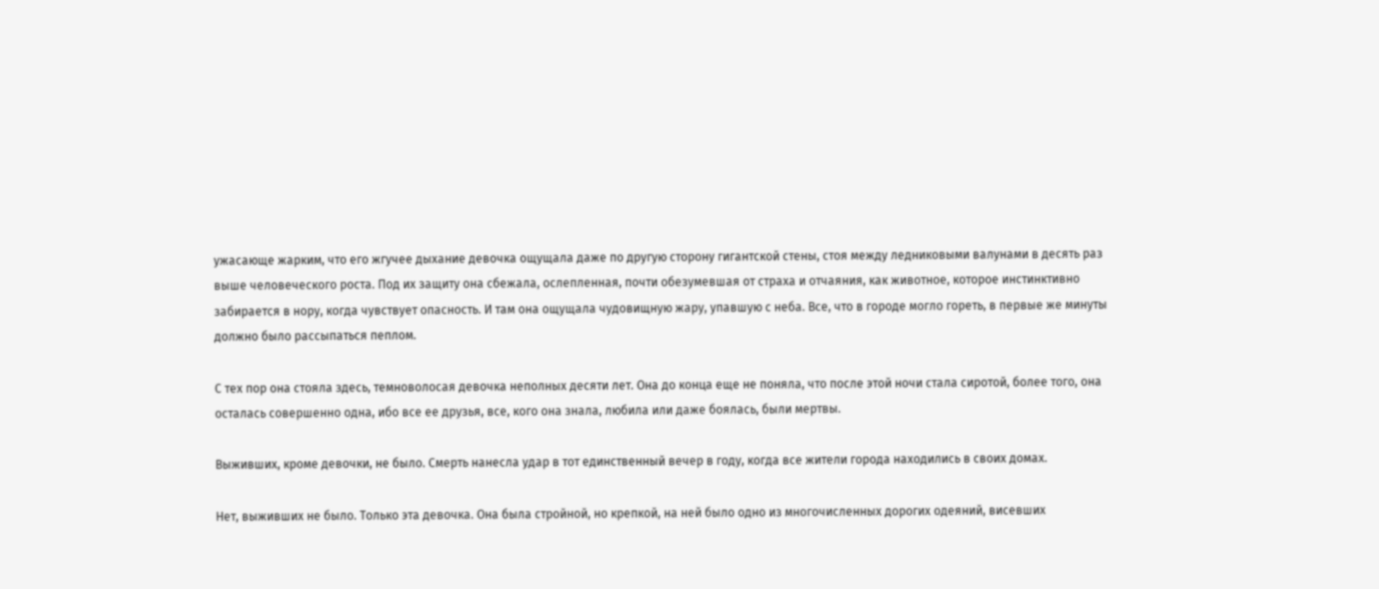ужасающе жарким, что его жгучее дыхание девочка ощущала даже по другую сторону гигантской стены, стоя между ледниковыми валунами в десять раз выше человеческого роста. Под их защиту она сбежала, ослепленная, почти обезумевшая от страха и отчаяния, как животное, которое инстинктивно забирается в нору, когда чувствует опасность. И там она ощущала чудовищную жару, упавшую с неба. Все, что в городе могло гореть, в первые же минуты должно было рассыпаться пеплом.

С тех пор она стояла здесь, темноволосая девочка неполных десяти лет. Она до конца еще не поняла, что после этой ночи стала сиротой, более того, она осталась совершенно одна, ибо все ее друзья, все, кого она знала, любила или даже боялась, были мертвы.

Выживших, кроме девочки, не было. Смерть нанесла удар в тот единственный вечер в году, когда все жители города находились в своих домах.

Нет, выживших не было. Только эта девочка. Она была стройной, но крепкой, на ней было одно из многочисленных дорогих одеяний, висевших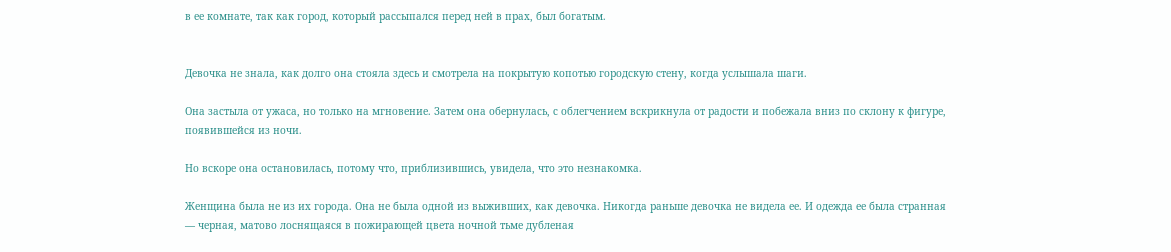в ее комнате, так как город, который рассыпался перед ней в прах, был богатым.


Девочка не знала, как долго она стояла здесь и смотрела на покрытую копотью городскую стену, когда услышала шаги.

Она застыла от ужаса, но только на мгновение. Затем она обернулась, с облегчением вскрикнула от радости и побежала вниз по склону к фигуре, появившейся из ночи.

Но вскоре она остановилась, потому что, приблизившись, увидела, что это незнакомка.

Женщина была не из их города. Она не была одной из выживших, как девочка. Никогда раньше девочка не видела ее. И одежда ее была странная — черная, матово лоснящаяся в пожирающей цвета ночной тьме дубленая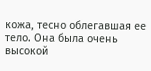кожа, тесно облегавшая ее тело. Она была очень высокой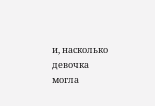и, насколько девочка могла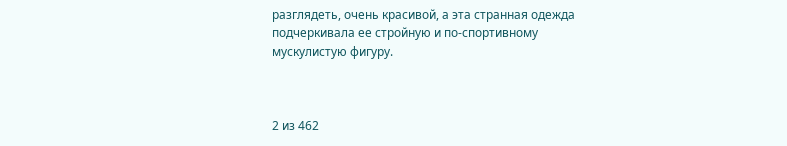разглядеть, очень красивой, а эта странная одежда подчеркивала ее стройную и по-спортивному мускулистую фигуру.



2 из 462